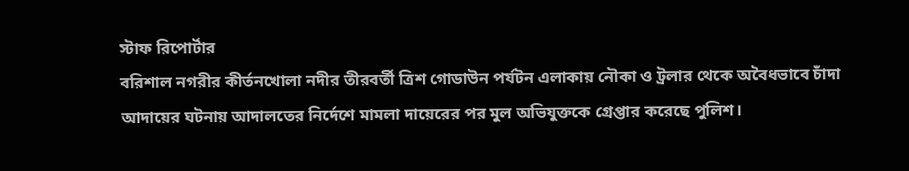স্টাফ রিপোর্টার
বরিশাল নগরীর কীর্তনখোলা নদীর তীরবর্তী ত্রিশ গোডাউন পর্যটন এলাকায় নৌকা ও ট্রলার থেকে অবৈধভাবে চাঁদা আদায়ের ঘটনায় আদালতের নির্দেশে মামলা দায়েরের পর মুল অভিযুক্তকে গ্রেপ্তার করেছে পুলিশ।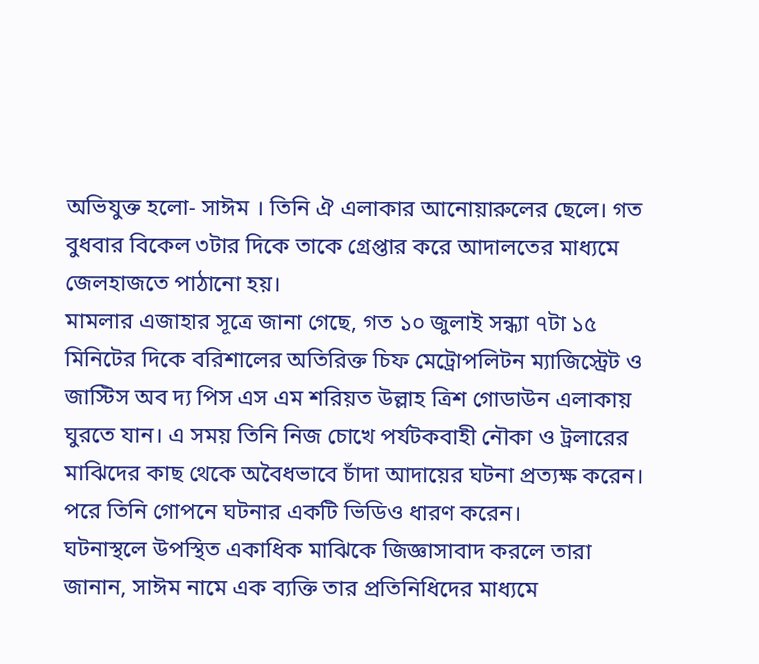অভিযুক্ত হলো- সাঈম । তিনি ঐ এলাকার আনোয়ারুলের ছেলে। গত বুধবার বিকেল ৩টার দিকে তাকে গ্রেপ্তার করে আদালতের মাধ্যমে জেলহাজতে পাঠানো হয়।
মামলার এজাহার সূত্রে জানা গেছে, গত ১০ জুলাই সন্ধ্যা ৭টা ১৫ মিনিটের দিকে বরিশালের অতিরিক্ত চিফ মেট্রোপলিটন ম্যাজিস্ট্রেট ও জাস্টিস অব দ্য পিস এস এম শরিয়ত উল্লাহ ত্রিশ গোডাউন এলাকায় ঘুরতে যান। এ সময় তিনি নিজ চোখে পর্যটকবাহী নৌকা ও ট্রলারের মাঝিদের কাছ থেকে অবৈধভাবে চাঁদা আদায়ের ঘটনা প্রত্যক্ষ করেন। পরে তিনি গোপনে ঘটনার একটি ভিডিও ধারণ করেন।
ঘটনাস্থলে উপস্থিত একাধিক মাঝিকে জিজ্ঞাসাবাদ করলে তারা জানান, সাঈম নামে এক ব্যক্তি তার প্রতিনিধিদের মাধ্যমে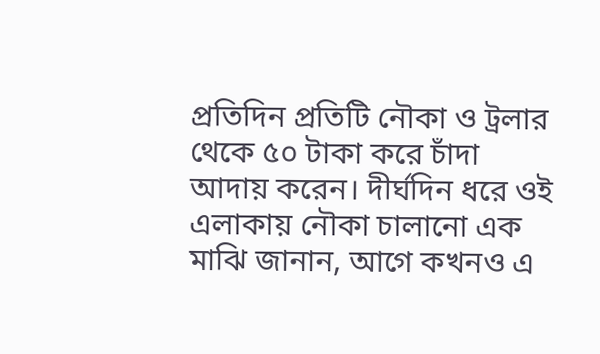প্রতিদিন প্রতিটি নৌকা ও ট্রলার থেকে ৫০ টাকা করে চাঁদা আদায় করেন। দীর্ঘদিন ধরে ওই এলাকায় নৌকা চালানো এক মাঝি জানান, আগে কখনও এ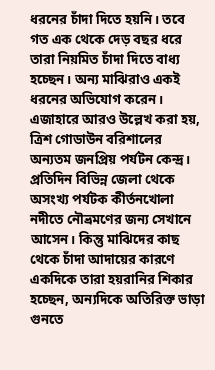ধরনের চাঁদা দিতে হয়নি। তবে গত এক থেকে দেড় বছর ধরে তারা নিয়মিত চাঁদা দিতে বাধ্য হচ্ছেন। অন্য মাঝিরাও একই ধরনের অভিযোগ করেন।
এজাহারে আরও উল্লেখ করা হয়, ত্রিশ গোডাউন বরিশালের অন্যতম জনপ্রিয় পর্যটন কেন্দ্র। প্রতিদিন বিভিন্ন জেলা থেকে অসংখ্য পর্যটক কীর্তনখোলা নদীতে নৌভ্রমণের জন্য সেখানে আসেন। কিন্তু মাঝিদের কাছ থেকে চাঁদা আদায়ের কারণে একদিকে তারা হয়রানির শিকার হচ্ছেন, অন্যদিকে অতিরিক্ত ভাড়া গুনতে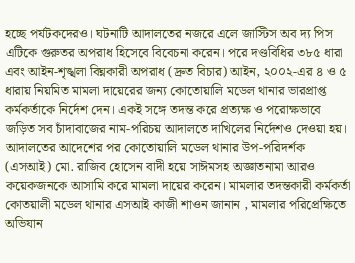হচ্ছে পর্যটকদেরও। ঘটনাটি আদালতের নজরে এলে জাস্টিস অব দ্য পিস এটিকে গুরুতর অপরাধ হিসেবে বিবেচনা করেন। পরে দণ্ডবিধির ৩৮৫ ধারা এবং আইন-শৃঙ্খলা বিঘ্নকারী অপরাধ (দ্রুত বিচার) আইন, ২০০২-এর ৪ ও ৫ ধারায় নিয়মিত মামলা দায়েরের জন্য কোতোয়ালি মডেল থানার ভারপ্রাপ্ত কর্মকর্তাকে নির্দেশ দেন। একই সঙ্গে তদন্ত করে প্রত্যক্ষ ও পরোক্ষভাবে জড়িত সব চাঁদাবাজের নাম-পরিচয় আদালতে দাখিলের নির্দেশও দেওয়া হয়। আদালতের আদেশের পর কোতোয়ালি মডেল থানার উপ-পরিদর্শক (এসআই) মো. রাজিব হোসেন বাদী হয়ে সাঈমসহ অজ্ঞাতনামা আরও কয়েকজনকে আসামি করে মামলা দায়ের করেন। মামলার তদন্তকারী কর্মকর্তা কোতয়ালী মডেল থানার এসআই কাজী শাওন জানান , মামলার পরিপ্রেক্ষিতে অভিযান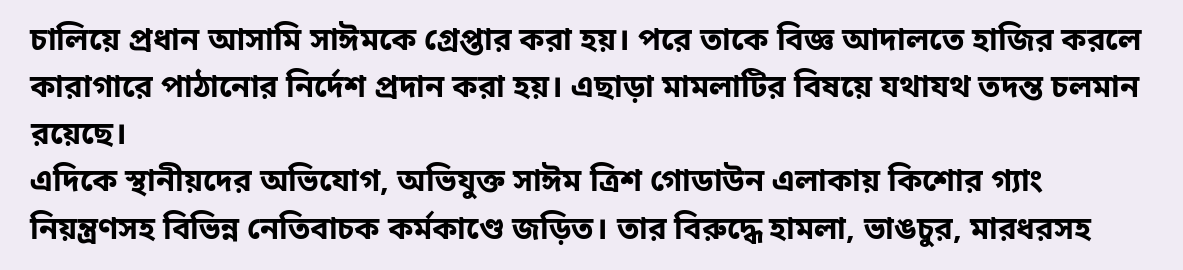চালিয়ে প্রধান আসামি সাঈমকে গ্রেপ্তার করা হয়। পরে তাকে বিজ্ঞ আদালতে হাজির করলে কারাগারে পাঠানোর নির্দেশ প্রদান করা হয়। এছাড়া মামলাটির বিষয়ে যথাযথ তদন্ত চলমান রয়েছে।
এদিকে স্থানীয়দের অভিযোগ, অভিযুক্ত সাঈম ত্রিশ গোডাউন এলাকায় কিশোর গ্যাং নিয়ন্ত্রণসহ বিভিন্ন নেতিবাচক কর্মকাণ্ডে জড়িত। তার বিরুদ্ধে হামলা, ভাঙচুর, মারধরসহ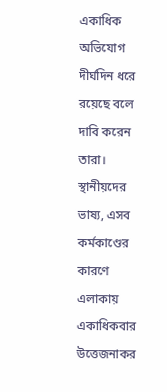একাধিক অভিযোগ দীর্ঘদিন ধরে রয়েছে বলে দাবি করেন তারা। স্থানীয়দের ভাষ্য, এসব কর্মকাণ্ডের কারণে এলাকায় একাধিকবার উত্তেজনাকর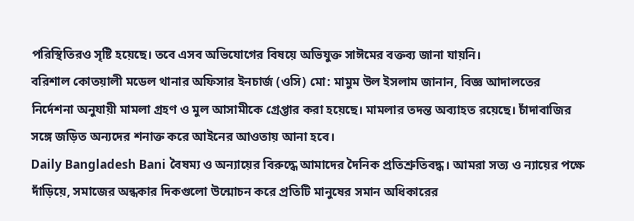পরিস্থিতিরও সৃষ্টি হয়েছে। তবে এসব অভিযোগের বিষয়ে অভিযুক্ত সাঈমের বক্তব্য জানা যায়নি।
বরিশাল কোতয়ালী মডেল থানার অফিসার ইনচার্জ (ওসি) মো: মামুম উল ইসলাম জানান, বিজ্ঞ আদালতের নির্দেশনা অনুযায়ী মামলা গ্রহণ ও মুল আসামীকে গ্রেপ্তার করা হয়েছে। মামলার তদন্ত অব্যাহত রয়েছে। চাঁদাবাজির সঙ্গে জড়িত অন্যদের শনাক্ত করে আইনের আওতায় আনা হবে।
Daily Bangladesh Bani বৈষম্য ও অন্যায়ের বিরুদ্ধে আমাদের দৈনিক প্রতিশ্রুতিবদ্ধ। আমরা সত্য ও ন্যায়ের পক্ষে দাঁড়িয়ে, সমাজের অন্ধকার দিকগুলো উন্মোচন করে প্রতিটি মানুষের সমান অধিকারের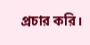প্রচার করি।